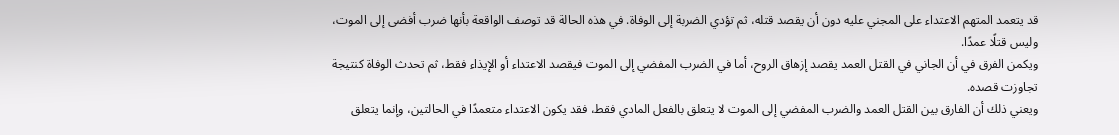قد يتعمد المتهم الاعتداء على المجني عليه دون أن يقصد قتله، ثم تؤدي الضربة إلى الوفاة. في هذه الحالة قد توصف الواقعة بأنها ضرب أفضى إلى الموت، وليس قتلًا عمدًا.
ويكمن الفرق في أن الجاني في القتل العمد يقصد إزهاق الروح، أما في الضرب المفضي إلى الموت فيقصد الاعتداء أو الإيذاء فقط، ثم تحدث الوفاة كنتيجة تجاوزت قصده.
ويعني ذلك أن الفارق بين القتل العمد والضرب المفضي إلى الموت لا يتعلق بالفعل المادي فقط، فقد يكون الاعتداء متعمدًا في الحالتين، وإنما يتعلق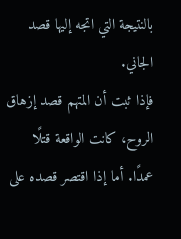بالنتيجة التي اتجه إليها قصد الجاني.
فإذا ثبت أن المتهم قصد إزهاق الروح، كانت الواقعة قتلًا عمدًا. أما إذا اقتصر قصده على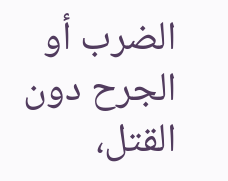الضرب أو الجرح دون القتل،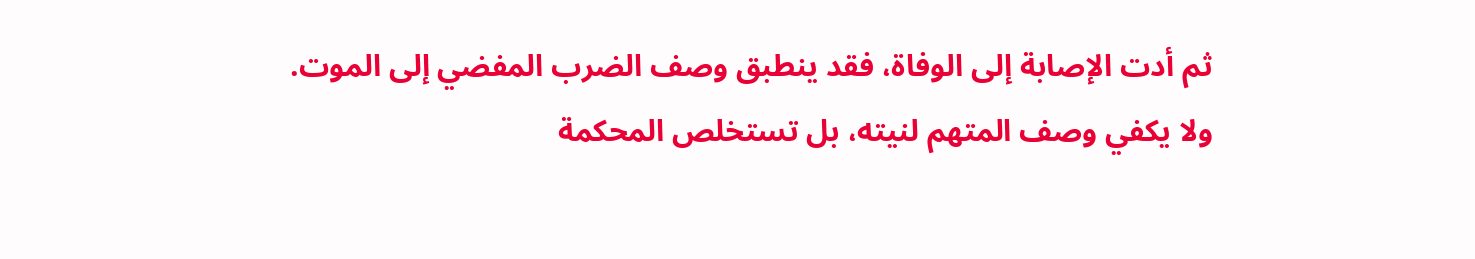ثم أدت الإصابة إلى الوفاة، فقد ينطبق وصف الضرب المفضي إلى الموت.
ولا يكفي وصف المتهم لنيته، بل تستخلص المحكمة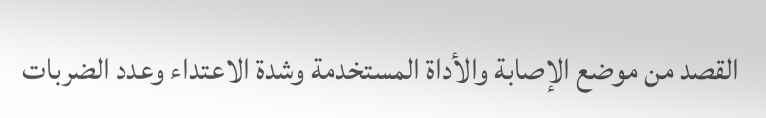القصد من موضع الإصابة والأداة المستخدمة وشدة الاعتداء وعدد الضربات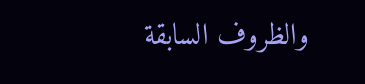والظروف السابقة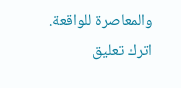والمعاصرة للواقعة.
اترك تعليق